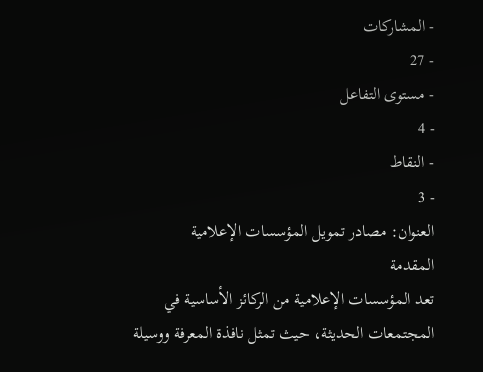- المشاركات
- 27
- مستوى التفاعل
- 4
- النقاط
- 3
العنوان: مصادر تمويل المؤسسات الإعلامية
المقدمة
تعد المؤسسات الإعلامية من الركائز الأساسية في المجتمعات الحديثة، حيث تمثل نافذة المعرفة ووسيلة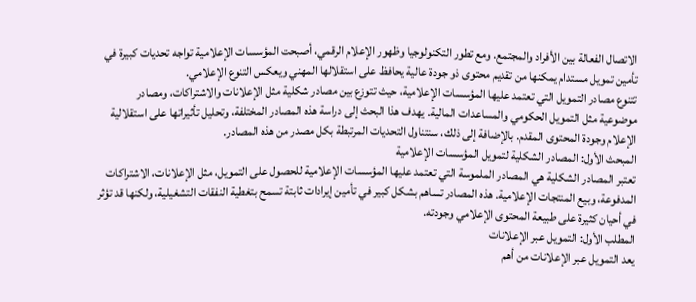الاتصال الفعالة بين الأفراد والمجتمع. ومع تطور التكنولوجيا وظهور الإعلام الرقمي، أصبحت المؤسسات الإعلامية تواجه تحديات كبيرة في تأمين تمويل مستدام يمكنها من تقديم محتوى ذو جودة عالية يحافظ على استقلالها المهني ويعكس التنوع الإعلامي.
تتنوع مصادر التمويل التي تعتمد عليها المؤسسات الإعلامية، حيث تتوزع بين مصادر شکلية مثل الإعلانات والاشتراكات، ومصادر موضوعية مثل التمويل الحكومي والمساعدات المالية. يهدف هذا البحث إلى دراسة هذه المصادر المختلفة، وتحليل تأثيراتها على استقلالية الإعلام وجودة المحتوى المقدم. بالإضافة إلى ذلك، سنتناول التحديات المرتبطة بكل مصدر من هذه المصادر.
المبحث الأول: المصادر الشكلية لتمويل المؤسسات الإعلامية
تعتبر المصادر الشكلية هي المصادر الملموسة التي تعتمد عليها المؤسسات الإعلامية للحصول على التمويل، مثل الإعلانات، الاشتراكات المدفوعة، وبيع المنتجات الإعلامية. هذه المصادر تساهم بشكل كبير في تأمين إيرادات ثابتة تسمح بتغطية النفقات التشغيلية، ولكنها قد تؤثر في أحيان كثيرة على طبيعة المحتوى الإعلامي وجودته.
المطلب الأول: التمويل عبر الإعلانات
يعد التمويل عبر الإعلانات من أهم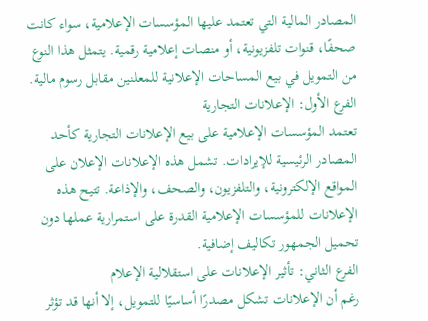المصادر المالية التي تعتمد عليها المؤسسات الإعلامية، سواء كانت صحفًا، قنوات تلفزيونية، أو منصات إعلامية رقمية. يتمثل هذا النوع من التمويل في بيع المساحات الإعلانية للمعلنين مقابل رسوم مالية.
الفرع الأول: الإعلانات التجارية
تعتمد المؤسسات الإعلامية على بيع الإعلانات التجارية كأحد المصادر الرئيسية للإيرادات. تشمل هذه الإعلانات الإعلان على المواقع الإلكترونية، والتلفزيون، والصحف، والإذاعة. تتيح هذه الإعلانات للمؤسسات الإعلامية القدرة على استمرارية عملها دون تحميل الجمهور تكاليف إضافية.
الفرع الثاني: تأثير الإعلانات على استقلالية الإعلام
رغم أن الإعلانات تشكل مصدرًا أساسيًا للتمويل، إلا أنها قد تؤثر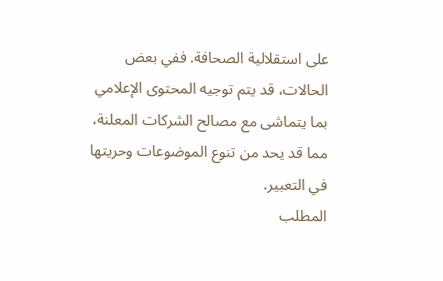على استقلالية الصحافة. ففي بعض الحالات، قد يتم توجيه المحتوى الإعلامي بما يتماشى مع مصالح الشركات المعلنة، مما قد يحد من تنوع الموضوعات وحريتها في التعبير.
المطلب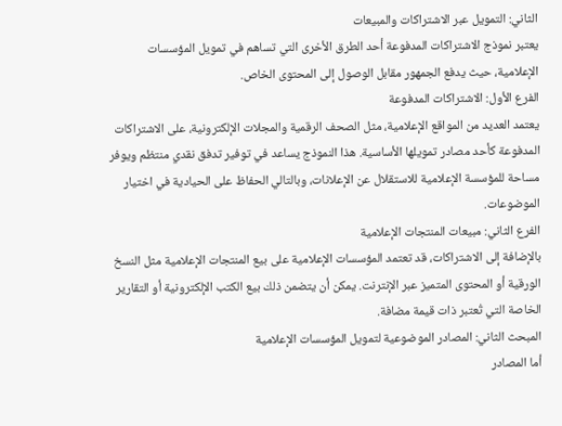الثاني: التمويل عبر الاشتراكات والمبيعات
يعتبر نموذج الاشتراكات المدفوعة أحد الطرق الأخرى التي تساهم في تمويل المؤسسات الإعلامية، حيث يدفع الجمهور مقابل الوصول إلى المحتوى الخاص.
الفرع الأول: الاشتراكات المدفوعة
يعتمد العديد من المواقع الإعلامية، مثل الصحف الرقمية والمجلات الإلكترونية، على الاشتراكات المدفوعة كأحد مصادر تمويلها الأساسية. هذا النموذج يساعد في توفير تدفق نقدي منتظم ويوفر مساحة للمؤسسة الإعلامية للاستقلال عن الإعلانات، وبالتالي الحفاظ على الحيادية في اختيار الموضوعات.
الفرع الثاني: مبيعات المنتجات الإعلامية
بالإضافة إلى الاشتراكات، قد تعتمد المؤسسات الإعلامية على بيع المنتجات الإعلامية مثل النسخ الورقية أو المحتوى المتميز عبر الإنترنت. يمكن أن يتضمن ذلك بيع الكتب الإلكترونية أو التقارير الخاصة التي تُعتبر ذات قيمة مضافة.
المبحث الثاني: المصادر الموضوعية لتمويل المؤسسات الإعلامية
أما المصادر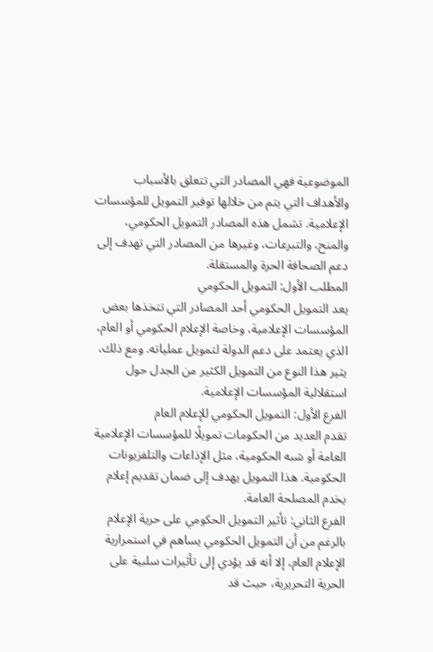الموضوعية فهي المصادر التي تتعلق بالأسباب والأهداف التي يتم من خلالها توفير التمويل للمؤسسات الإعلامية. تشمل هذه المصادر التمويل الحكومي، والمنح، والتبرعات، وغيرها من المصادر التي تهدف إلى دعم الصحافة الحرة والمستقلة.
المطلب الأول: التمويل الحكومي
يعد التمويل الحكومي أحد المصادر التي تتخذها بعض المؤسسات الإعلامية، وخاصة الإعلام الحكومي أو العام، الذي يعتمد على دعم الدولة لتمويل عملياته. ومع ذلك، يثير هذا النوع من التمويل الكثير من الجدل حول استقلالية المؤسسات الإعلامية.
الفرع الأول: التمويل الحكومي للإعلام العام
تقدم العديد من الحكومات تمويلًا للمؤسسات الإعلامية العامة أو شبه الحكومية، مثل الإذاعات والتلفزيونات الحكومية. هذا التمويل يهدف إلى ضمان تقديم إعلام يخدم المصلحة العامة.
الفرع الثاني: تأثير التمويل الحكومي على حرية الإعلام
بالرغم من أن التمويل الحكومي يساهم في استمرارية الإعلام العام، إلا أنه قد يؤدي إلى تأثيرات سلبية على الحرية التحريرية، حيث قد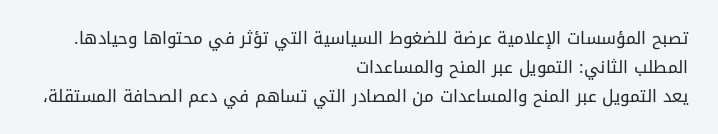تصبح المؤسسات الإعلامية عرضة للضغوط السياسية التي تؤثر في محتواها وحيادها.
المطلب الثاني: التمويل عبر المنح والمساعدات
يعد التمويل عبر المنح والمساعدات من المصادر التي تساهم في دعم الصحافة المستقلة،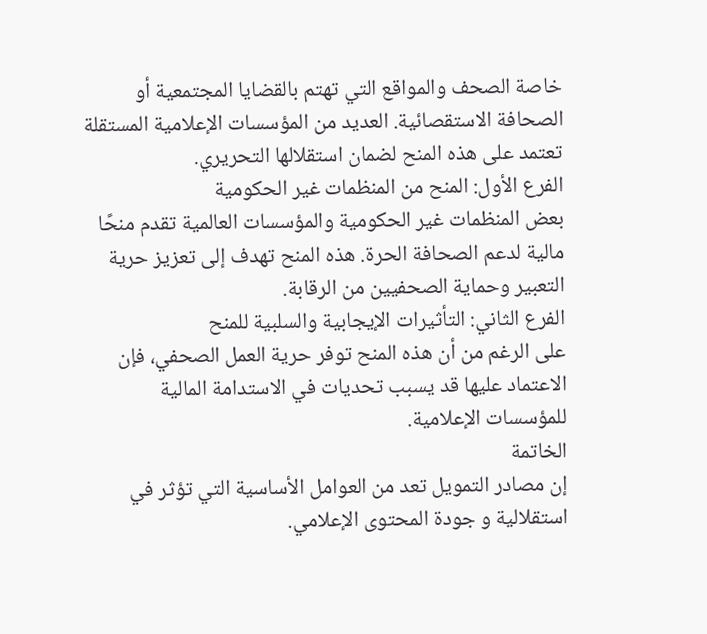خاصة الصحف والمواقع التي تهتم بالقضايا المجتمعية أو الصحافة الاستقصائية. العديد من المؤسسات الإعلامية المستقلة تعتمد على هذه المنح لضمان استقلالها التحريري.
الفرع الأول: المنح من المنظمات غير الحكومية
بعض المنظمات غير الحكومية والمؤسسات العالمية تقدم منحًا مالية لدعم الصحافة الحرة. هذه المنح تهدف إلى تعزيز حرية التعبير وحماية الصحفيين من الرقابة.
الفرع الثاني: التأثيرات الإيجابية والسلبية للمنح
على الرغم من أن هذه المنح توفر حرية العمل الصحفي، فإن الاعتماد عليها قد يسبب تحديات في الاستدامة المالية للمؤسسات الإعلامية.
الخاتمة
إن مصادر التمويل تعد من العوامل الأساسية التي تؤثر في استقلالية و جودة المحتوى الإعلامي.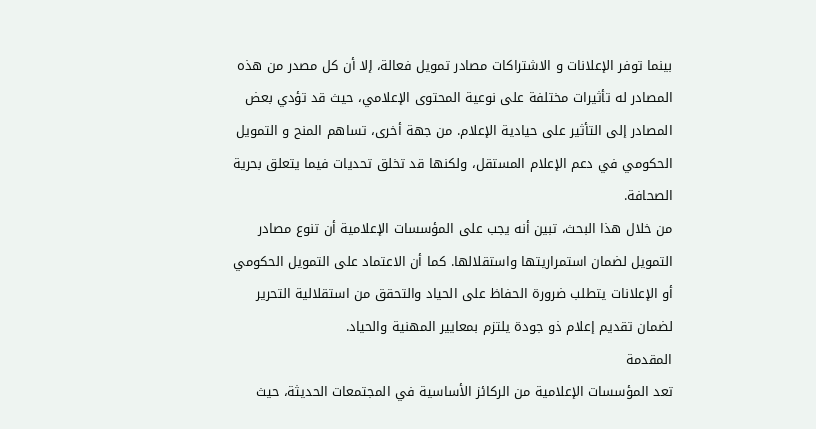بينما توفر الإعلانات و الاشتراكات مصادر تمويل فعالة، إلا أن كل مصدر من هذه المصادر له تأثيرات مختلفة على نوعية المحتوى الإعلامي، حيث قد تؤدي بعض المصادر إلى التأثير على حيادية الإعلام. من جهة أخرى، تساهم المنح و التمويل الحكومي في دعم الإعلام المستقل، ولكنها قد تخلق تحديات فيما يتعلق بحرية الصحافة.
من خلال هذا البحث، تبين أنه يجب على المؤسسات الإعلامية أن تنوع مصادر التمويل لضمان استمراريتها واستقلالها. كما أن الاعتماد على التمويل الحكومي أو الإعلانات يتطلب ضرورة الحفاظ على الحياد والتحقق من استقلالية التحرير لضمان تقديم إعلام ذو جودة يلتزم بمعايير المهنية والحياد.
المقدمة
تعد المؤسسات الإعلامية من الركائز الأساسية في المجتمعات الحديثة، حيث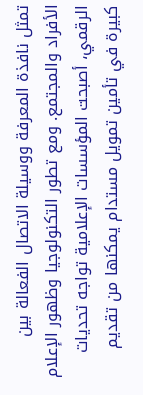تمثل نافذة المعرفة ووسيلة الاتصال الفعالة بين الأفراد والمجتمع. ومع تطور التكنولوجيا وظهور الإعلام الرقمي، أصبحت المؤسسات الإعلامية تواجه تحديات كبيرة في تأمين تمويل مستدام يمكنها من تقديم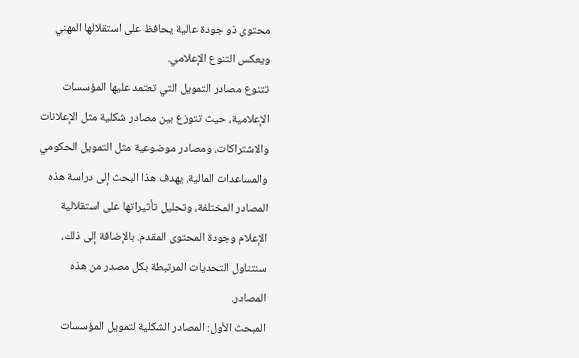محتوى ذو جودة عالية يحافظ على استقلالها المهني ويعكس التنوع الإعلامي.
تتنوع مصادر التمويل التي تعتمد عليها المؤسسات الإعلامية، حيث تتوزع بين مصادر شکلية مثل الإعلانات والاشتراكات، ومصادر موضوعية مثل التمويل الحكومي والمساعدات المالية. يهدف هذا البحث إلى دراسة هذه المصادر المختلفة، وتحليل تأثيراتها على استقلالية الإعلام وجودة المحتوى المقدم. بالإضافة إلى ذلك، سنتناول التحديات المرتبطة بكل مصدر من هذه المصادر.
المبحث الأول: المصادر الشكلية لتمويل المؤسسات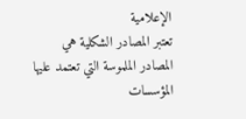الإعلامية
تعتبر المصادر الشكلية هي المصادر الملموسة التي تعتمد عليها المؤسسات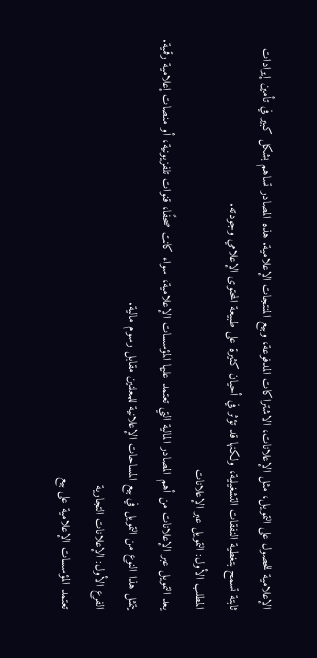الإعلامية للحصول على التمويل، مثل الإعلانات، الاشتراكات المدفوعة، وبيع المنتجات الإعلامية. هذه المصادر تساهم بشكل كبير في تأمين إيرادات ثابتة تسمح بتغطية النفقات التشغيلية، ولكنها قد تؤثر في أحيان كثيرة على طبيعة المحتوى الإعلامي وجودته.
المطلب الأول: التمويل عبر الإعلانات
يعد التمويل عبر الإعلانات من أهم المصادر المالية التي تعتمد عليها المؤسسات الإعلامية، سواء كانت صحفًا، قنوات تلفزيونية، أو منصات إعلامية رقمية. يتمثل هذا النوع من التمويل في بيع المساحات الإعلانية للمعلنين مقابل رسوم مالية.
الفرع الأول: الإعلانات التجارية
تعتمد المؤسسات الإعلامية على بيع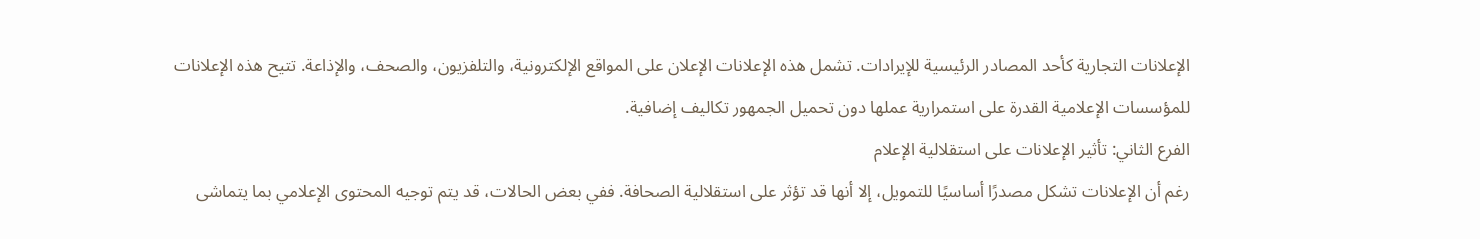الإعلانات التجارية كأحد المصادر الرئيسية للإيرادات. تشمل هذه الإعلانات الإعلان على المواقع الإلكترونية، والتلفزيون، والصحف، والإذاعة. تتيح هذه الإعلانات للمؤسسات الإعلامية القدرة على استمرارية عملها دون تحميل الجمهور تكاليف إضافية.
الفرع الثاني: تأثير الإعلانات على استقلالية الإعلام
رغم أن الإعلانات تشكل مصدرًا أساسيًا للتمويل، إلا أنها قد تؤثر على استقلالية الصحافة. ففي بعض الحالات، قد يتم توجيه المحتوى الإعلامي بما يتماشى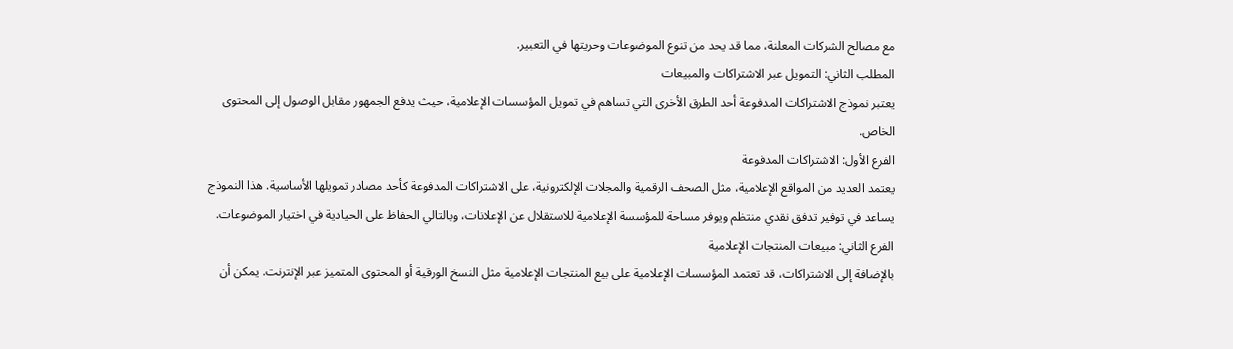مع مصالح الشركات المعلنة، مما قد يحد من تنوع الموضوعات وحريتها في التعبير.
المطلب الثاني: التمويل عبر الاشتراكات والمبيعات
يعتبر نموذج الاشتراكات المدفوعة أحد الطرق الأخرى التي تساهم في تمويل المؤسسات الإعلامية، حيث يدفع الجمهور مقابل الوصول إلى المحتوى الخاص.
الفرع الأول: الاشتراكات المدفوعة
يعتمد العديد من المواقع الإعلامية، مثل الصحف الرقمية والمجلات الإلكترونية، على الاشتراكات المدفوعة كأحد مصادر تمويلها الأساسية. هذا النموذج يساعد في توفير تدفق نقدي منتظم ويوفر مساحة للمؤسسة الإعلامية للاستقلال عن الإعلانات، وبالتالي الحفاظ على الحيادية في اختيار الموضوعات.
الفرع الثاني: مبيعات المنتجات الإعلامية
بالإضافة إلى الاشتراكات، قد تعتمد المؤسسات الإعلامية على بيع المنتجات الإعلامية مثل النسخ الورقية أو المحتوى المتميز عبر الإنترنت. يمكن أن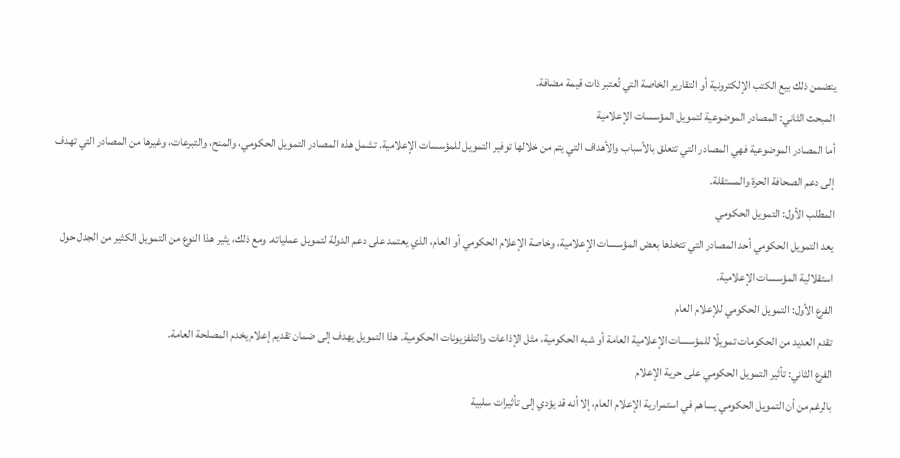يتضمن ذلك بيع الكتب الإلكترونية أو التقارير الخاصة التي تُعتبر ذات قيمة مضافة.
المبحث الثاني: المصادر الموضوعية لتمويل المؤسسات الإعلامية
أما المصادر الموضوعية فهي المصادر التي تتعلق بالأسباب والأهداف التي يتم من خلالها توفير التمويل للمؤسسات الإعلامية. تشمل هذه المصادر التمويل الحكومي، والمنح، والتبرعات، وغيرها من المصادر التي تهدف إلى دعم الصحافة الحرة والمستقلة.
المطلب الأول: التمويل الحكومي
يعد التمويل الحكومي أحد المصادر التي تتخذها بعض المؤسسات الإعلامية، وخاصة الإعلام الحكومي أو العام، الذي يعتمد على دعم الدولة لتمويل عملياته. ومع ذلك، يثير هذا النوع من التمويل الكثير من الجدل حول استقلالية المؤسسات الإعلامية.
الفرع الأول: التمويل الحكومي للإعلام العام
تقدم العديد من الحكومات تمويلًا للمؤسسات الإعلامية العامة أو شبه الحكومية، مثل الإذاعات والتلفزيونات الحكومية. هذا التمويل يهدف إلى ضمان تقديم إعلام يخدم المصلحة العامة.
الفرع الثاني: تأثير التمويل الحكومي على حرية الإعلام
بالرغم من أن التمويل الحكومي يساهم في استمرارية الإعلام العام، إلا أنه قد يؤدي إلى تأثيرات سلبية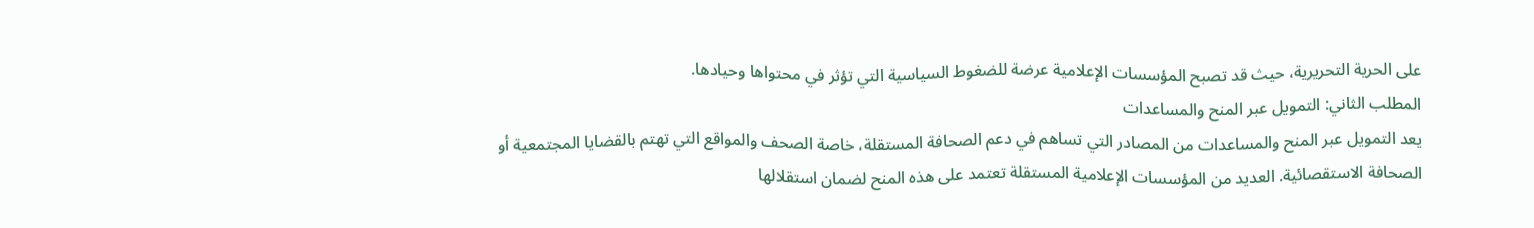على الحرية التحريرية، حيث قد تصبح المؤسسات الإعلامية عرضة للضغوط السياسية التي تؤثر في محتواها وحيادها.
المطلب الثاني: التمويل عبر المنح والمساعدات
يعد التمويل عبر المنح والمساعدات من المصادر التي تساهم في دعم الصحافة المستقلة، خاصة الصحف والمواقع التي تهتم بالقضايا المجتمعية أو الصحافة الاستقصائية. العديد من المؤسسات الإعلامية المستقلة تعتمد على هذه المنح لضمان استقلالها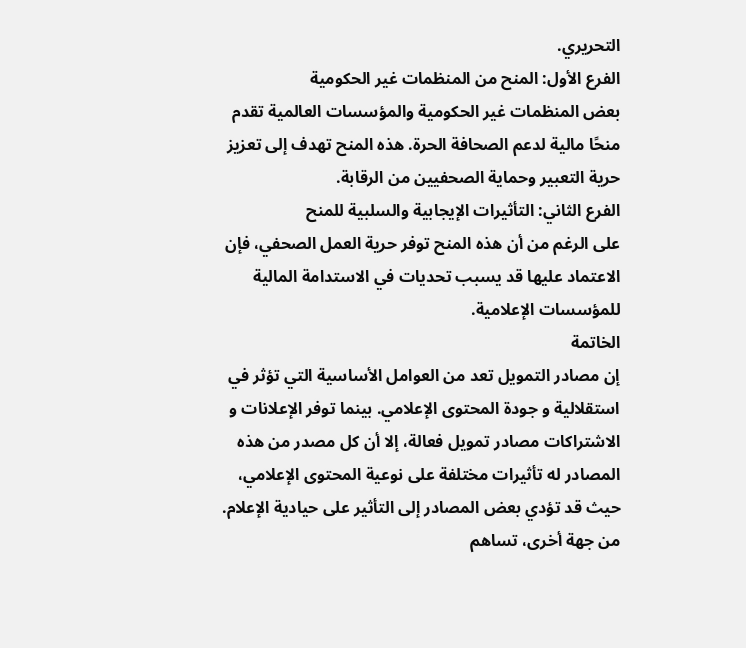التحريري.
الفرع الأول: المنح من المنظمات غير الحكومية
بعض المنظمات غير الحكومية والمؤسسات العالمية تقدم منحًا مالية لدعم الصحافة الحرة. هذه المنح تهدف إلى تعزيز حرية التعبير وحماية الصحفيين من الرقابة.
الفرع الثاني: التأثيرات الإيجابية والسلبية للمنح
على الرغم من أن هذه المنح توفر حرية العمل الصحفي، فإن الاعتماد عليها قد يسبب تحديات في الاستدامة المالية للمؤسسات الإعلامية.
الخاتمة
إن مصادر التمويل تعد من العوامل الأساسية التي تؤثر في استقلالية و جودة المحتوى الإعلامي. بينما توفر الإعلانات و الاشتراكات مصادر تمويل فعالة، إلا أن كل مصدر من هذه المصادر له تأثيرات مختلفة على نوعية المحتوى الإعلامي، حيث قد تؤدي بعض المصادر إلى التأثير على حيادية الإعلام. من جهة أخرى، تساهم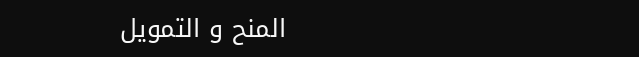المنح و التمويل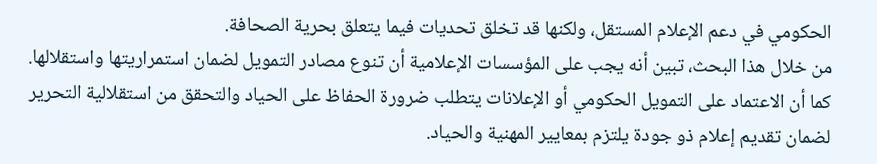الحكومي في دعم الإعلام المستقل، ولكنها قد تخلق تحديات فيما يتعلق بحرية الصحافة.
من خلال هذا البحث، تبين أنه يجب على المؤسسات الإعلامية أن تنوع مصادر التمويل لضمان استمراريتها واستقلالها. كما أن الاعتماد على التمويل الحكومي أو الإعلانات يتطلب ضرورة الحفاظ على الحياد والتحقق من استقلالية التحرير لضمان تقديم إعلام ذو جودة يلتزم بمعايير المهنية والحياد.